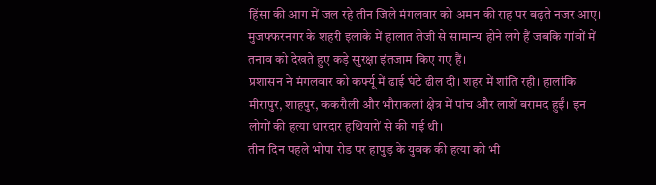हिंसा की आग में जल रहे तीन जिले मंगलवार को अमन की राह पर बढ़ते नजर आए।
मुजफ्फरनगर के शहरी इलाके में हालात तेजी से सामान्य होने लगे हैं जबकि गांवों में तनाव को देखते हुए कड़े सुरक्षा इंतजाम किए गए हैं।
प्रशासन ने मंगलवार को कर्फ्यू में ढाई घंटे ढील दी। शहर में शांति रही। हालांकि मीरापुर, शाहपुर, ककरौली और भौराकलां क्षेत्र में पांच और लाशें बरामद हुईं। इन लोगों की हत्या धारदार हथियारों से की गई थी।
तीन दिन पहले भोपा रोड पर हापुड़ के युवक की हत्या को भी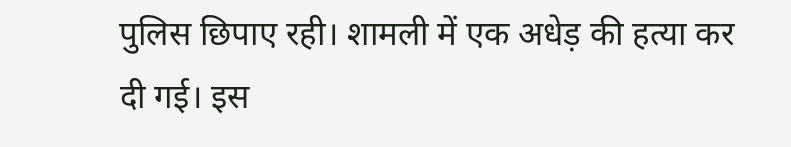पुलिस छिपाए रही। शामली में एक अधेड़ की हत्या कर दी गई। इस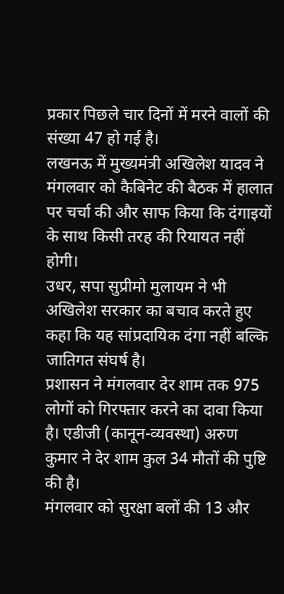प्रकार पिछले चार दिनों में मरने वालों की संख्या 47 हो गई है।
लखनऊ में मुख्यमंत्री अखिलेश यादव ने मंगलवार को कैबिनेट की बैठक में हालात पर चर्चा की और साफ किया कि दंगाइयों के साथ किसी तरह की रियायत नहीं होगी।
उधर, सपा सुप्रीमो मुलायम ने भी अखिलेश सरकार का बचाव करते हुए कहा कि यह सांप्रदायिक दंगा नहीं बल्कि जातिगत संघर्ष है।
प्रशासन ने मंगलवार देर शाम तक 975 लोगों को गिरफ्तार करने का दावा किया है। एडीजी (कानून-व्यवस्था) अरुण कुमार ने देर शाम कुल 34 मौतों की पुष्टि की है।
मंगलवार को सुरक्षा बलों की 13 और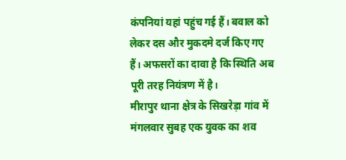कंपनियां यहां पहुंच गई हैं। बवाल को लेकर दस और मुकदमे दर्ज किए गए हैं। अफसरों का दावा है कि स्थिति अब पूरी तरह नियंत्रण में है।
मीरापुर थाना क्षेत्र के सिखरेड़ा गांव में मंगलवार सुबह एक युवक का शव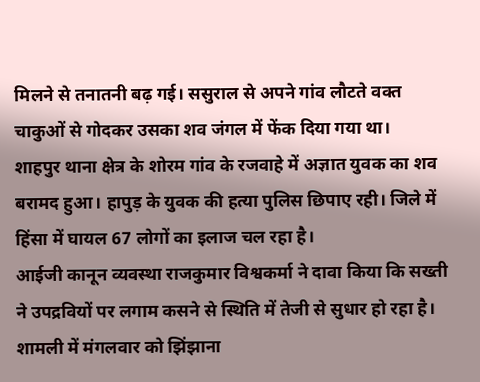मिलने से तनातनी बढ़ गई। ससुराल से अपने गांव लौटते वक्त चाकुओं से गोदकर उसका शव जंगल में फेंक दिया गया था।
शाहपुर थाना क्षेत्र के शोरम गांव के रजवाहे में अज्ञात युवक का शव बरामद हुआ। हापुड़ के युवक की हत्या पुलिस छिपाए रही। जिले में हिंसा में घायल 67 लोगों का इलाज चल रहा है।
आईजी कानून व्यवस्था राजकुमार विश्वकर्मा ने दावा किया कि सख्ती ने उपद्रवियों पर लगाम कसने से स्थिति में तेजी से सुधार हो रहा है।
शामली में मंगलवार को झिंझाना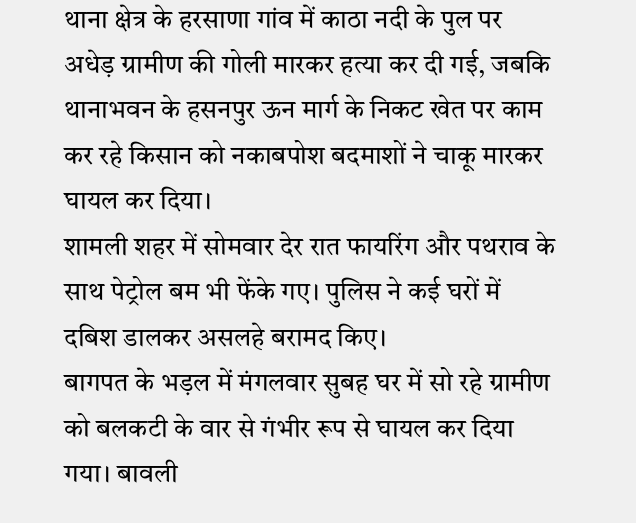थाना क्षेत्र के हरसाणा गांव में काठा नदी के पुल पर अधेड़ ग्रामीण की गोली मारकर हत्या कर दी गई, जबकि थानाभवन के हसनपुर ऊन मार्ग के निकट खेत पर काम कर रहे किसान को नकाबपोश बदमाशों ने चाकू मारकर घायल कर दिया।
शामली शहर में सोमवार देर रात फायरिंग और पथराव के साथ पेट्रोल बम भी फेंके गए। पुलिस ने कई घरों में दबिश डालकर असलहे बरामद किए।
बागपत के भड़ल में मंगलवार सुबह घर में सो रहे ग्रामीण को बलकटी के वार से गंभीर रूप से घायल कर दिया गया। बावली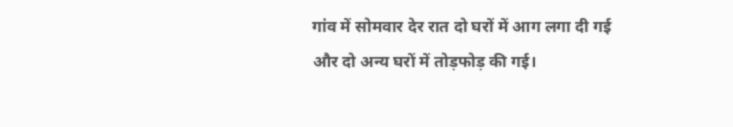गांव में सोमवार देर रात दो घरों में आग लगा दी गई और दो अन्य घरों में तोड़फोड़ की गई।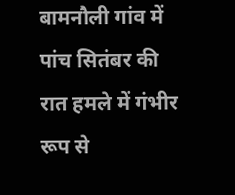बामनौली गांव में पांच सितंबर की रात हमले में गंभीर रूप से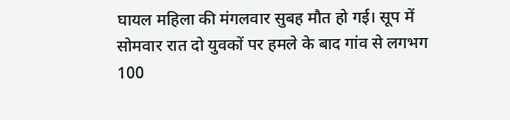घायल महिला की मंगलवार सुबह मौत हो गई। सूप में सोमवार रात दो युवकों पर हमले के बाद गांव से लगभग 100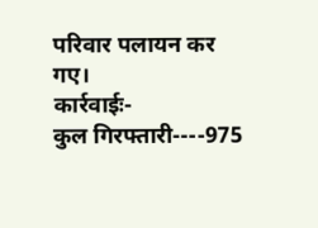परिवार पलायन कर गए।
कार्रवाईः-
कुल गिरफ्तारी----975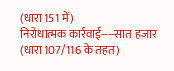(धारा 151 में)
निरोधात्मक कार्रवाई----सात हजार (धारा 107/116 के तहत)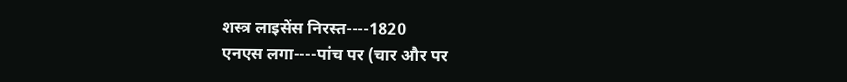शस्त्र लाइसेंस निरस्त----1820
एनएस लगा----पांच पर (चार और पर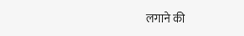लगाने की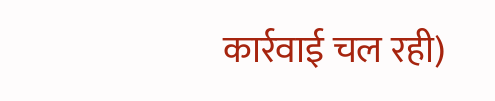कार्रवाई चल रही)